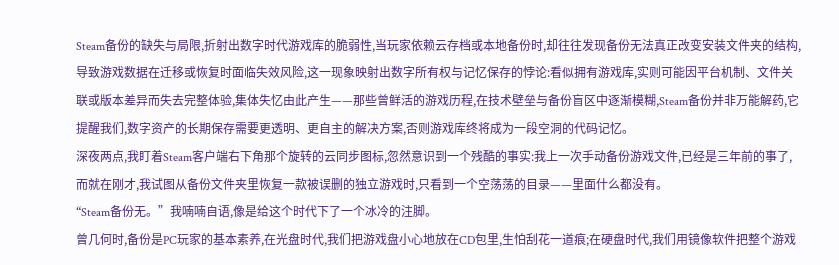Steam备份的缺失与局限,折射出数字时代游戏库的脆弱性,当玩家依赖云存档或本地备份时,却往往发现备份无法真正改变安装文件夹的结构,导致游戏数据在迁移或恢复时面临失效风险,这一现象映射出数字所有权与记忆保存的悖论:看似拥有游戏库,实则可能因平台机制、文件关联或版本差异而失去完整体验,集体失忆由此产生——那些曾鲜活的游戏历程,在技术壁垒与备份盲区中逐渐模糊,Steam备份并非万能解药,它提醒我们,数字资产的长期保存需要更透明、更自主的解决方案,否则游戏库终将成为一段空洞的代码记忆。
深夜两点,我盯着Steam客户端右下角那个旋转的云同步图标,忽然意识到一个残酷的事实:我上一次手动备份游戏文件,已经是三年前的事了,而就在刚才,我试图从备份文件夹里恢复一款被误删的独立游戏时,只看到一个空荡荡的目录——里面什么都没有。
“Steam备份无。”我喃喃自语,像是给这个时代下了一个冰冷的注脚。
曾几何时,备份是PC玩家的基本素养,在光盘时代,我们把游戏盘小心地放在CD包里,生怕刮花一道痕;在硬盘时代,我们用镜像软件把整个游戏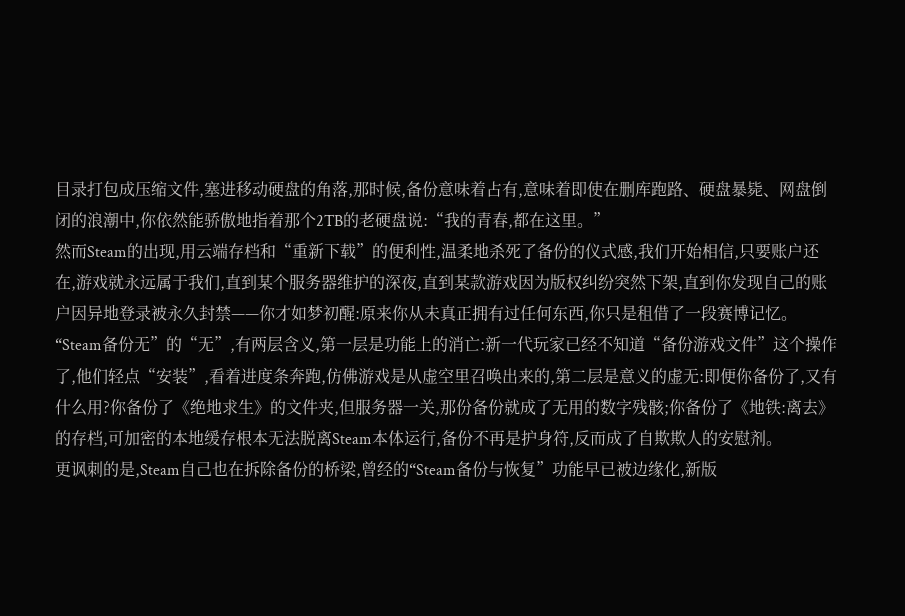目录打包成压缩文件,塞进移动硬盘的角落,那时候,备份意味着占有,意味着即使在删库跑路、硬盘暴毙、网盘倒闭的浪潮中,你依然能骄傲地指着那个2TB的老硬盘说:“我的青春,都在这里。”
然而Steam的出现,用云端存档和“重新下载”的便利性,温柔地杀死了备份的仪式感,我们开始相信,只要账户还在,游戏就永远属于我们,直到某个服务器维护的深夜,直到某款游戏因为版权纠纷突然下架,直到你发现自己的账户因异地登录被永久封禁——你才如梦初醒:原来你从未真正拥有过任何东西,你只是租借了一段赛博记忆。
“Steam备份无”的“无”,有两层含义,第一层是功能上的消亡:新一代玩家已经不知道“备份游戏文件”这个操作了,他们轻点“安装”,看着进度条奔跑,仿佛游戏是从虚空里召唤出来的,第二层是意义的虚无:即便你备份了,又有什么用?你备份了《绝地求生》的文件夹,但服务器一关,那份备份就成了无用的数字残骸;你备份了《地铁:离去》的存档,可加密的本地缓存根本无法脱离Steam本体运行,备份不再是护身符,反而成了自欺欺人的安慰剂。
更讽刺的是,Steam自己也在拆除备份的桥梁,曾经的“Steam备份与恢复”功能早已被边缘化,新版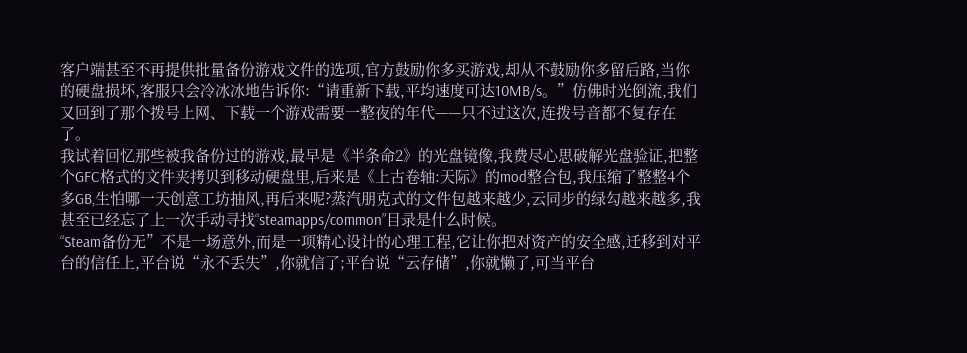客户端甚至不再提供批量备份游戏文件的选项,官方鼓励你多买游戏,却从不鼓励你多留后路,当你的硬盘损坏,客服只会冷冰冰地告诉你:“请重新下载,平均速度可达10MB/s。”仿佛时光倒流,我们又回到了那个拨号上网、下载一个游戏需要一整夜的年代——只不过这次,连拨号音都不复存在了。
我试着回忆那些被我备份过的游戏,最早是《半条命2》的光盘镜像,我费尽心思破解光盘验证,把整个GFC格式的文件夹拷贝到移动硬盘里,后来是《上古卷轴:天际》的mod整合包,我压缩了整整4个多GB,生怕哪一天创意工坊抽风,再后来呢?蒸汽朋克式的文件包越来越少,云同步的绿勾越来越多,我甚至已经忘了上一次手动寻找“steamapps/common”目录是什么时候。
“Steam备份无”不是一场意外,而是一项精心设计的心理工程,它让你把对资产的安全感,迁移到对平台的信任上,平台说“永不丢失”,你就信了;平台说“云存储”,你就懒了,可当平台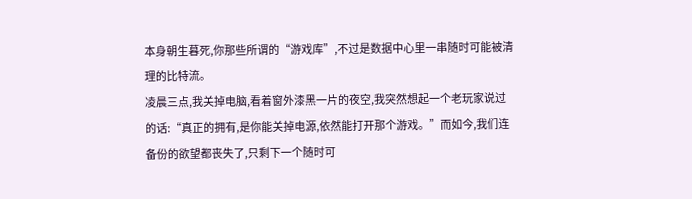本身朝生暮死,你那些所谓的“游戏库”,不过是数据中心里一串随时可能被清理的比特流。
凌晨三点,我关掉电脑,看着窗外漆黑一片的夜空,我突然想起一个老玩家说过的话:“真正的拥有,是你能关掉电源,依然能打开那个游戏。”而如今,我们连备份的欲望都丧失了,只剩下一个随时可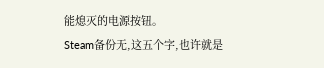能熄灭的电源按钮。
Steam备份无,这五个字,也许就是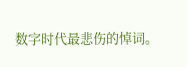数字时代最悲伤的悼词。